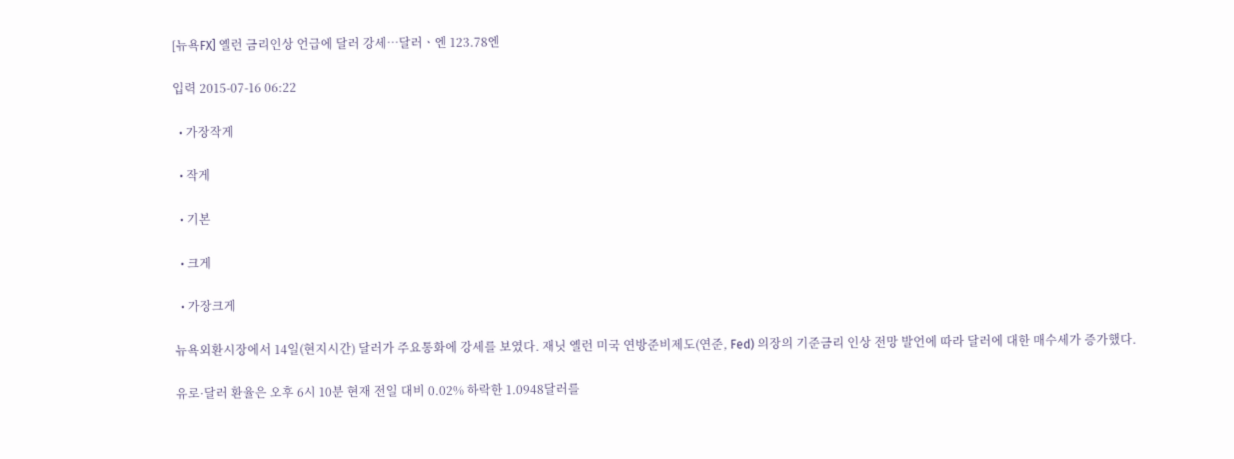[뉴욕FX] 옐런 금리인상 언급에 달러 강세…달러ㆍ엔 123.78엔

입력 2015-07-16 06:22

  • 가장작게

  • 작게

  • 기본

  • 크게

  • 가장크게

뉴욕외환시장에서 14일(현지시간) 달러가 주요통화에 강세를 보였다. 재닛 옐런 미국 연방준비제도(연준, Fed) 의장의 기준금리 인상 전망 발언에 따라 달러에 대한 매수세가 증가했다.

유로·달러 환율은 오후 6시 10분 현재 전일 대비 0.02% 하락한 1.0948달러를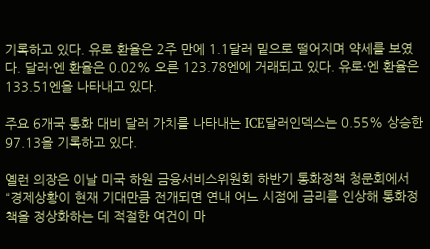기록하고 있다. 유로 환율은 2주 만에 1.1달러 밑으로 떨어지며 약세를 보였다. 달러·엔 환율은 0.02% 오른 123.78엔에 거래되고 있다. 유로·엔 환율은 133.51엔을 나타내고 있다.

주요 6개국 통화 대비 달러 가치를 나타내는 ICE달러인덱스는 0.55% 상승한 97.13을 기록하고 있다.

옐런 의장은 이날 미국 하원 금융서비스위원회 하반기 통화정책 청문회에서 “경제상황이 현재 기대만큼 전개되면 연내 어느 시점에 금리를 인상해 통화정책을 정상화하는 데 적절한 여건이 마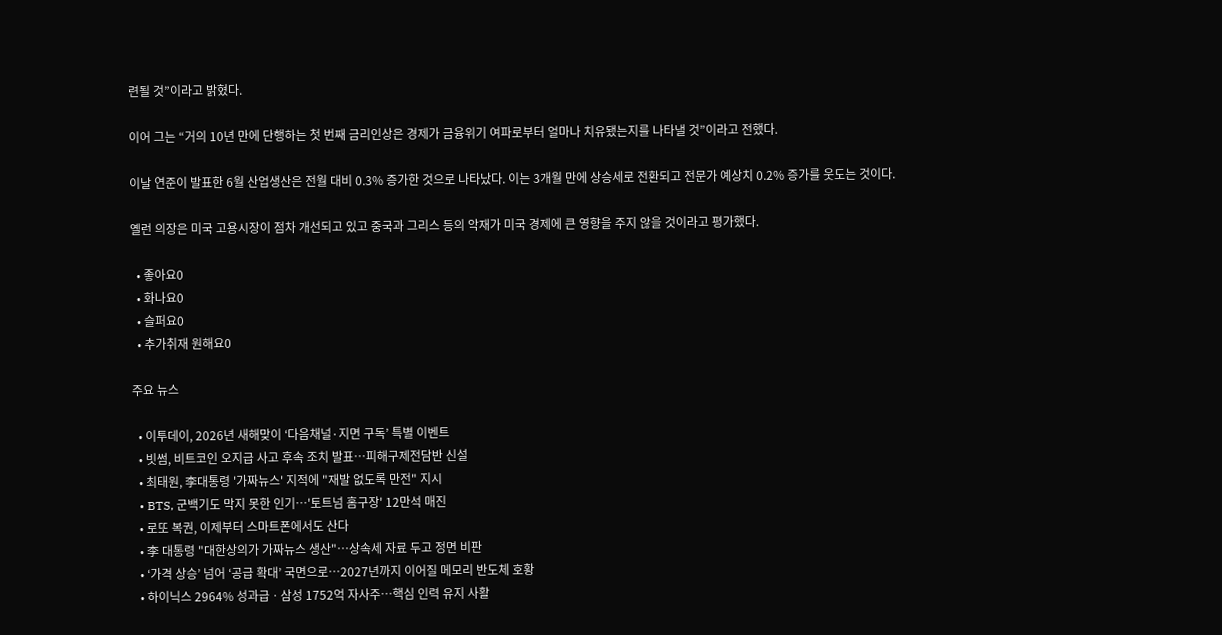련될 것”이라고 밝혔다.

이어 그는 “거의 10년 만에 단행하는 첫 번째 금리인상은 경제가 금융위기 여파로부터 얼마나 치유됐는지를 나타낼 것”이라고 전했다.

이날 연준이 발표한 6월 산업생산은 전월 대비 0.3% 증가한 것으로 나타났다. 이는 3개월 만에 상승세로 전환되고 전문가 예상치 0.2% 증가를 웃도는 것이다.

옐런 의장은 미국 고용시장이 점차 개선되고 있고 중국과 그리스 등의 악재가 미국 경제에 큰 영향을 주지 않을 것이라고 평가했다.

  • 좋아요0
  • 화나요0
  • 슬퍼요0
  • 추가취재 원해요0

주요 뉴스

  • 이투데이, 2026년 새해맞이 ‘다음채널·지면 구독’ 특별 이벤트
  • 빗썸, 비트코인 오지급 사고 후속 조치 발표…피해구제전담반 신설
  • 최태원, 李대통령 '가짜뉴스' 지적에 "재발 없도록 만전" 지시
  • BTS, 군백기도 막지 못한 인기⋯'토트넘 홈구장' 12만석 매진
  • 로또 복권, 이제부터 스마트폰에서도 산다
  • 李 대통령 "대한상의가 가짜뉴스 생산"…상속세 자료 두고 정면 비판
  • ‘가격 상승’ 넘어 ‘공급 확대’ 국면으로…2027년까지 이어질 메모리 반도체 호황
  • 하이닉스 2964% 성과급ㆍ삼성 1752억 자사주⋯핵심 인력 유지 사활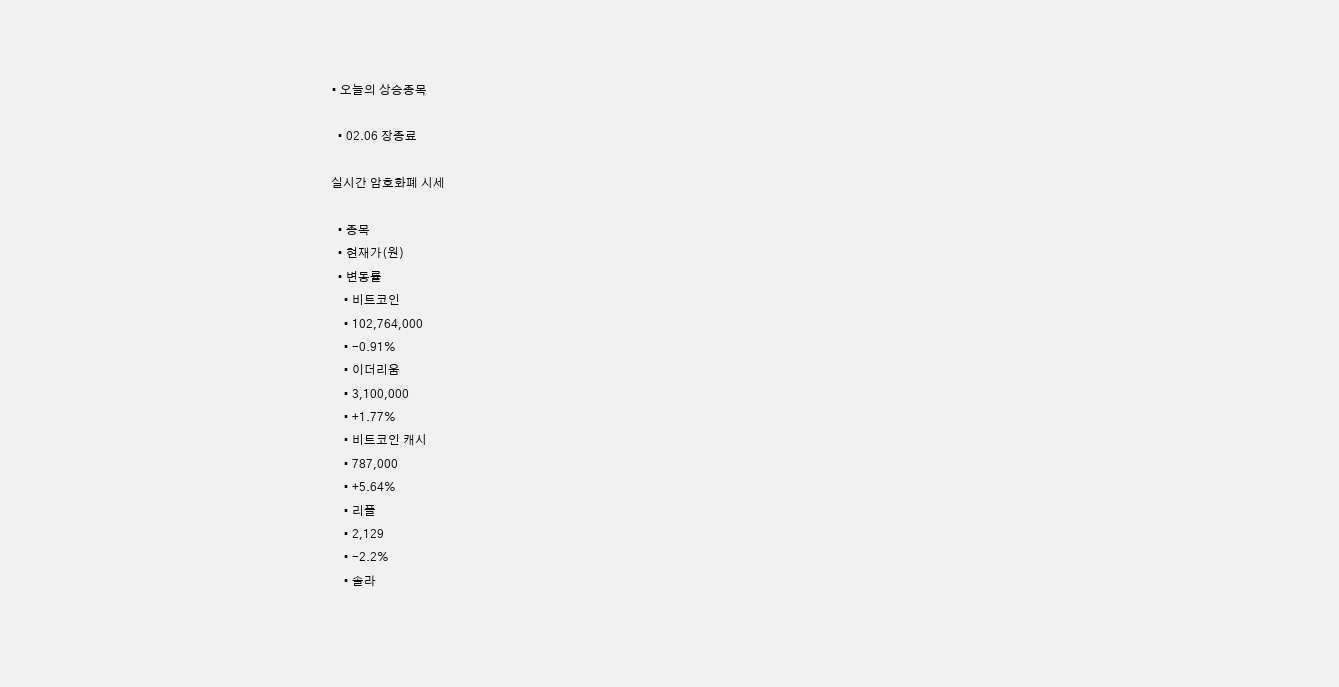• 오늘의 상승종목

  • 02.06 장종료

실시간 암호화폐 시세

  • 종목
  • 현재가(원)
  • 변동률
    • 비트코인
    • 102,764,000
    • -0.91%
    • 이더리움
    • 3,100,000
    • +1.77%
    • 비트코인 캐시
    • 787,000
    • +5.64%
    • 리플
    • 2,129
    • -2.2%
    • 솔라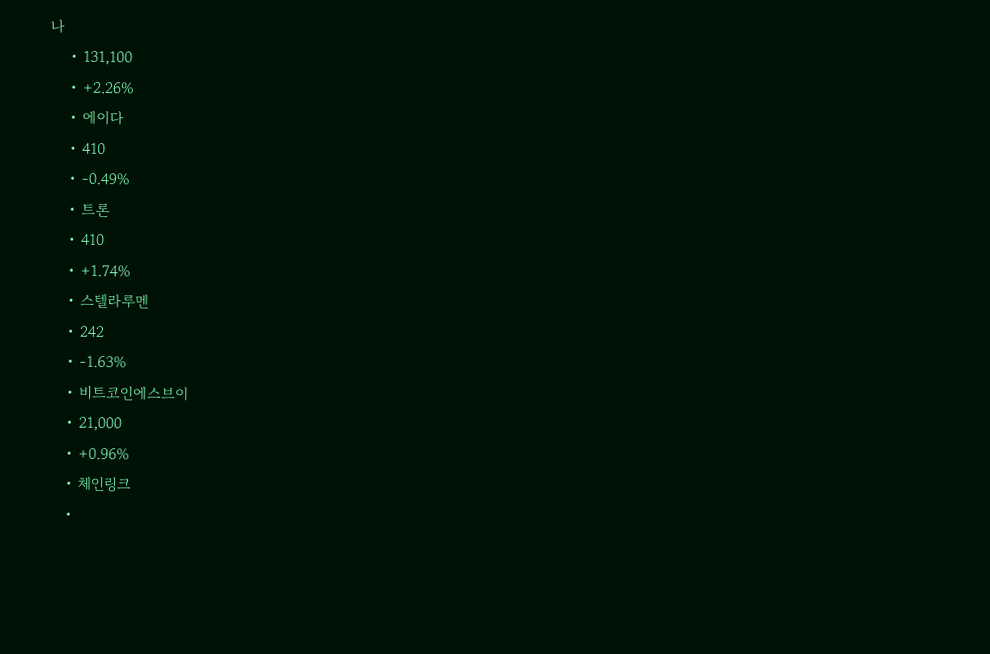나
    • 131,100
    • +2.26%
    • 에이다
    • 410
    • -0.49%
    • 트론
    • 410
    • +1.74%
    • 스텔라루멘
    • 242
    • -1.63%
    • 비트코인에스브이
    • 21,000
    • +0.96%
    • 체인링크
    •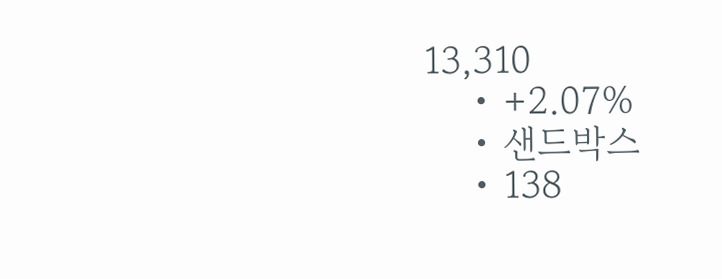13,310
    • +2.07%
    • 샌드박스
    • 138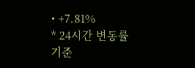• +7.81%
* 24시간 변동률 기준